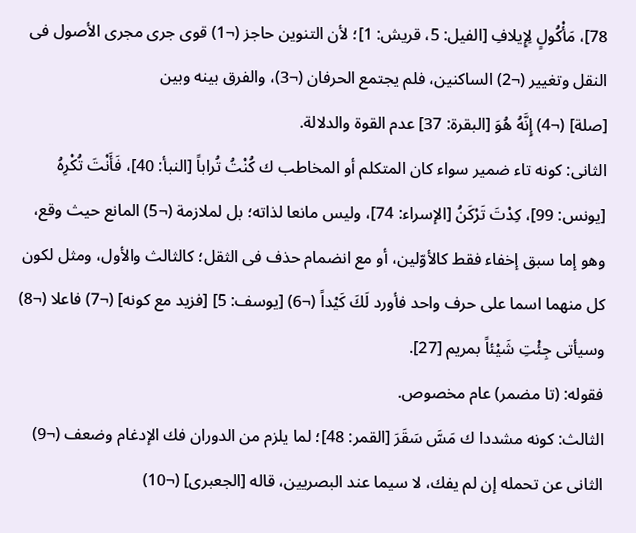78]، مَأْكُولٍ لِإِيلافِ [الفيل: 5، قريش: 1]؛ لأن التنوين حاجز (¬1) قوى جرى مجرى الأصول فى النقل وتغيير (¬2) الساكنين، فلم يجتمع الحرفان (¬3)، والفرق بينه وبين
[صلة] (¬4) إِنَّهُ هُوَ [البقرة: 37] عدم القوة والدلالة.
الثانى: كونه تاء ضمير سواء كان المتكلم أو المخاطب ك كُنْتُ تُراباً [النبأ: 40]، فَأَنْتَ تُكْرِهُ [يونس: 99]، كِدْتَ تَرْكَنُ [الإسراء: 74]، وليس مانعا لذاته؛ بل لملازمة (¬5) المانع حيث وقع، وهو إما سبق إخفاء فقط كالأوّلين، أو مع انضمام حذف فى الثقل؛ كالثالث والأول، ومثل لكون كل منهما اسما على حرف واحد فأورد لَكَ كَيْداً (¬6) [يوسف: 5] [فزيد مع كونه] (¬7) فاعلا (¬8) وسيأتى جِئْتِ شَيْئاً بمريم [27].
فقوله: (تا مضمر) عام مخصوص.
الثالث: كونه مشددا ك مَسَّ سَقَرَ [القمر: 48]؛ لما يلزم من الدوران فك الإدغام وضعف (¬9) الثانى عن تحمله إن لم يفك، لا سيما عند البصريين، قاله [الجعبرى] (¬10)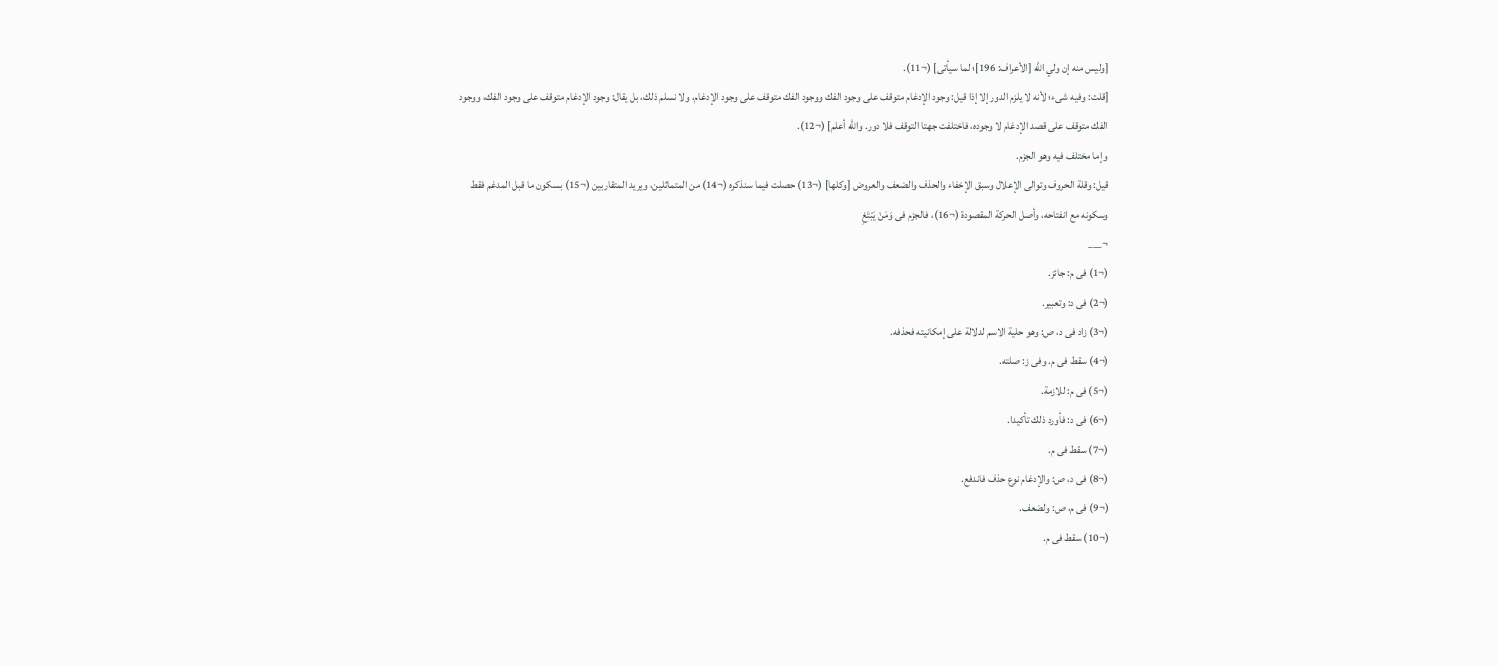[وليس منه إن ولي الله [الأعراف: 196]؛ لما سيأتى] (¬11).
[قلت: وفيه شىء؛ لأنه لا يلزم الدور إلا إذا قيل: وجود الإدغام متوقف على وجود الفك ووجود الفك متوقف على وجود الإدغام، ولا نسلم ذلك، بل يقال: وجود الإدغام متوقف على وجود الفك، ووجود الفك متوقف على قصد الإدغام لا وجوده، فاختلفت جهتا التوقف فلا دور. والله أعلم] (¬12).
وإما مختلف فيه وهو الجزم.
قيل: وقلة الحروف وتوالى الإعلال وسبق الإخفاء والحذف والضعف والعروض [وكلها] (¬13) حصلت فيما سنذكره (¬14) من المتماثلين، ويريد المتقاربين (¬15) بسكون ما قبل المدغم فقط وسكونه مع انفتاحه، وأصل الحركة المقصودة (¬16)، فالجزم فى وَمَنْ يَبْتَغِ
¬___
(¬1) فى م: جائز.
(¬2) فى د: وتعبير.
(¬3) زاد فى د، ص: وهو حلية الاسم لدلالة على إمكانيته فحذفه.
(¬4) سقط فى م. وفى ز: صلته.
(¬5) فى م: للازمة.
(¬6) فى د: فأورد ذلك تأكيدا.
(¬7) سقط فى م.
(¬8) فى د، ص: والإدغام نوع حذف فاندفع.
(¬9) فى م، ص: ولضعف.
(¬10) سقط فى م.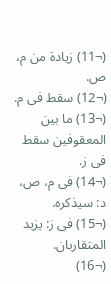(¬11) زيادة من م، ص.
(¬12) سقط فى م.
(¬13) ما بين المعقوفين سقط فى ز.
(¬14) فى م، ص، د: سيذكره.
(¬15) فى ز: يزيد المتقاربان.
(¬16)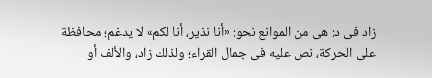زاد فى د: هى من الموانع نحو: «أنا نذير، أنا لكم» لا يدغم؛ محافظة على الحركة، نص عليه فى جمال القراء؛ ولذلك زاد، والألف أو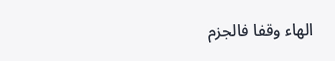الهاء وقفا فالجزم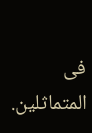فى المتماثلين.